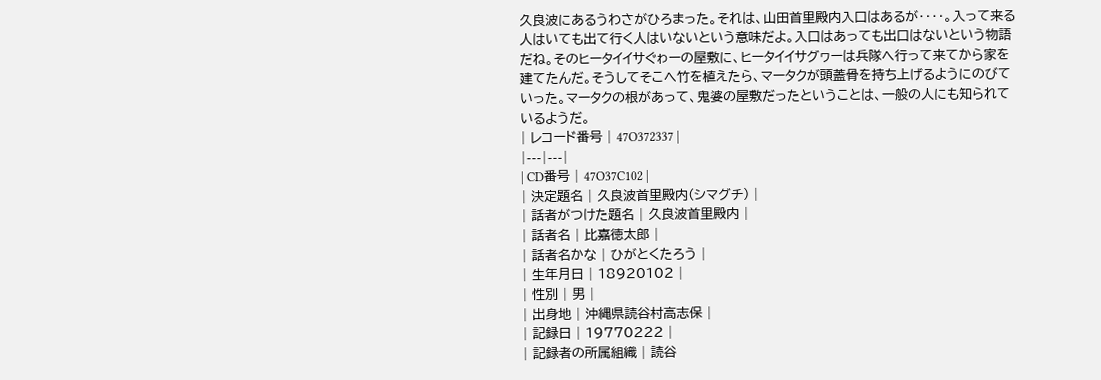久良波にあるうわさがひろまった。それは、山田首里殿内入口はあるが‥‥。入って来る人はいても出て行く人はいないという意味だよ。入口はあっても出口はないという物語だね。そのヒータイイサぐゎーの屋敷に、ヒータイイサグヮーは兵隊へ行って来てから家を建てたんだ。そうしてそこへ竹を植えたら、マータクが頭蓋骨を持ち上げるようにのびていった。マータクの根があって、鬼婆の屋敷だったということは、一般の人にも知られているようだ。
| レコード番号 | 47O372337 |
|---|---|
| CD番号 | 47O37C102 |
| 決定題名 | 久良波首里殿内(シマグチ) |
| 話者がつけた題名 | 久良波首里殿内 |
| 話者名 | 比嘉徳太郎 |
| 話者名かな | ひがとくたろう |
| 生年月日 | 18920102 |
| 性別 | 男 |
| 出身地 | 沖縄県読谷村高志保 |
| 記録日 | 19770222 |
| 記録者の所属組織 | 読谷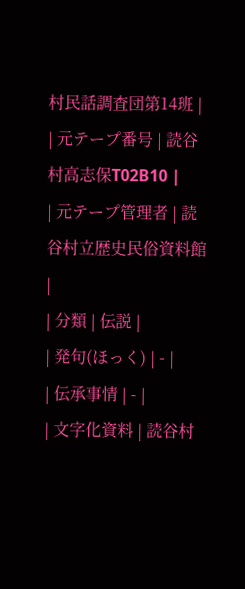村民話調査団第14班 |
| 元テープ番号 | 読谷村高志保T02B10 |
| 元テープ管理者 | 読谷村立歴史民俗資料館 |
| 分類 | 伝説 |
| 発句(ほっく) | - |
| 伝承事情 | - |
| 文字化資料 | 読谷村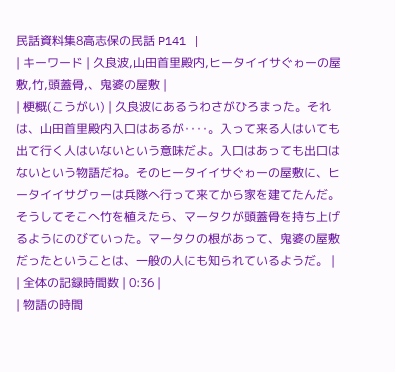民話資料集8高志保の民話 P141 |
| キーワード | 久良波,山田首里殿内,ヒータイイサぐゎーの屋敷,竹,頭蓋骨,、鬼婆の屋敷 |
| 梗概(こうがい) | 久良波にあるうわさがひろまった。それは、山田首里殿内入口はあるが‥‥。入って来る人はいても出て行く人はいないという意味だよ。入口はあっても出口はないという物語だね。そのヒータイイサぐゎーの屋敷に、ヒータイイサグヮーは兵隊へ行って来てから家を建てたんだ。そうしてそこへ竹を植えたら、マータクが頭蓋骨を持ち上げるようにのびていった。マータクの根があって、鬼婆の屋敷だったということは、一般の人にも知られているようだ。 |
| 全体の記録時間数 | 0:36 |
| 物語の時間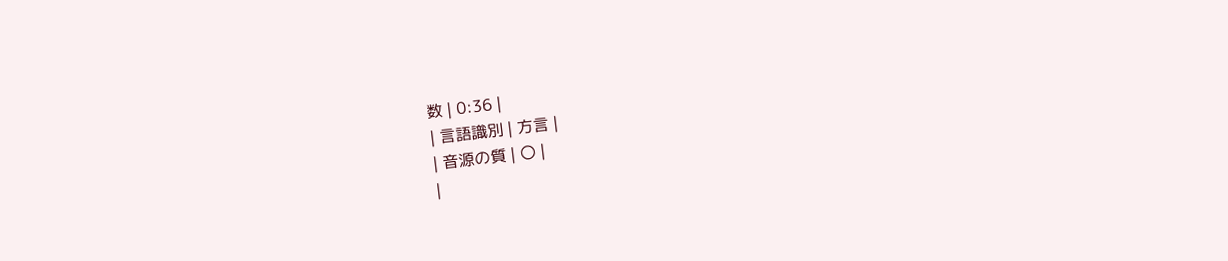数 | 0:36 |
| 言語識別 | 方言 |
| 音源の質 | 〇 |
|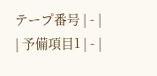テープ番号 | - |
| 予備項目1 | - |